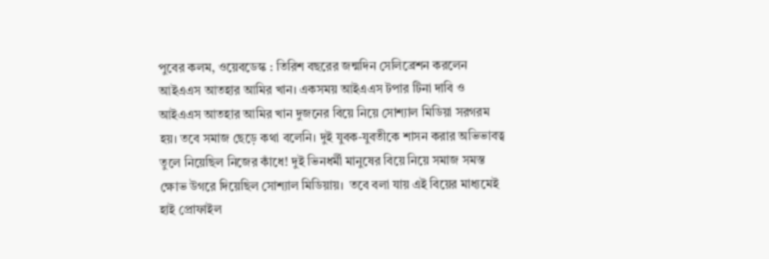পুবের কলম, ওয়েবডেস্ক : তিরিশ বছরের জন্মদিন সেলিব্রেশন করলেন আইএএস আতহার আমির খান। একসময় আইএএস টপার টিনা দাবি ও আইএএস আতহার আমির খান দুজনের বিয়ে নিয়ে সোশ্যাল মিডিয়া সরগরম হয়। তবে সমাজ ছেড়ে কথা বলেনি। দুই যুবক-যুবতীকে শাসন করার অভিভাবত্ব তুলে নিয়েছিল নিজের কাঁধে! দুই ভিনধর্মী মানুষের বিয়ে নিয়ে সমাজ সমস্ত ক্ষোভ উগরে দিয়েছিল সোশ্যাল মিডিয়ায়।  তবে বলা যায় এই বিয়ের মাধ্যমেই হাই প্রোফাইল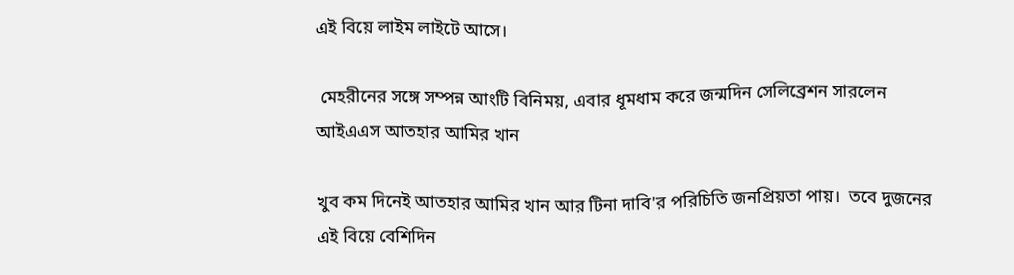এই বিয়ে লাইম লাইটে আসে।

 মেহরীনের সঙ্গে সম্পন্ন আংটি বিনিময়, এবার ধূমধাম করে জন্মদিন সেলিব্রেশন সারলেন আইএএস আতহার আমির খান

খুব কম দিনেই আতহার আমির খান আর টিনা দাবি'র পরিচিতি জনপ্রিয়তা পায়।  তবে দুজনের এই বিয়ে বেশিদিন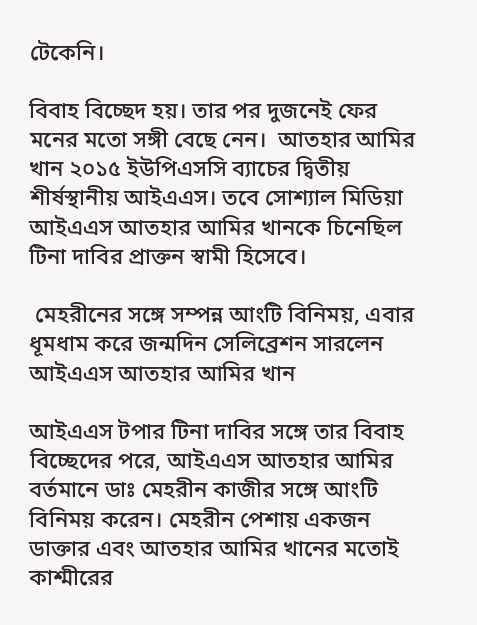টেকেনি।

বিবাহ বিচ্ছেদ হয়। তার পর দুজনেই ফের মনের মতো সঙ্গী বেছে নেন।  আতহার আমির খান ২০১৫ ইউপিএসসি ব্যাচের দ্বিতীয় শীর্ষস্থানীয় আইএএস। তবে সোশ্যাল মিডিয়া আইএএস আতহার আমির খানকে চিনেছিল টিনা দাবির প্রাক্তন স্বামী হিসেবে।

 মেহরীনের সঙ্গে সম্পন্ন আংটি বিনিময়, এবার ধূমধাম করে জন্মদিন সেলিব্রেশন সারলেন আইএএস আতহার আমির খান

আইএএস টপার টিনা দাবির সঙ্গে তার বিবাহ বিচ্ছেদের পরে, আইএএস আতহার আমির বর্তমানে ডাঃ মেহরীন কাজীর সঙ্গে আংটি বিনিময় করেন। মেহরীন পেশায় একজন ডাক্তার এবং আতহার আমির খানের মতোই কাশ্মীরের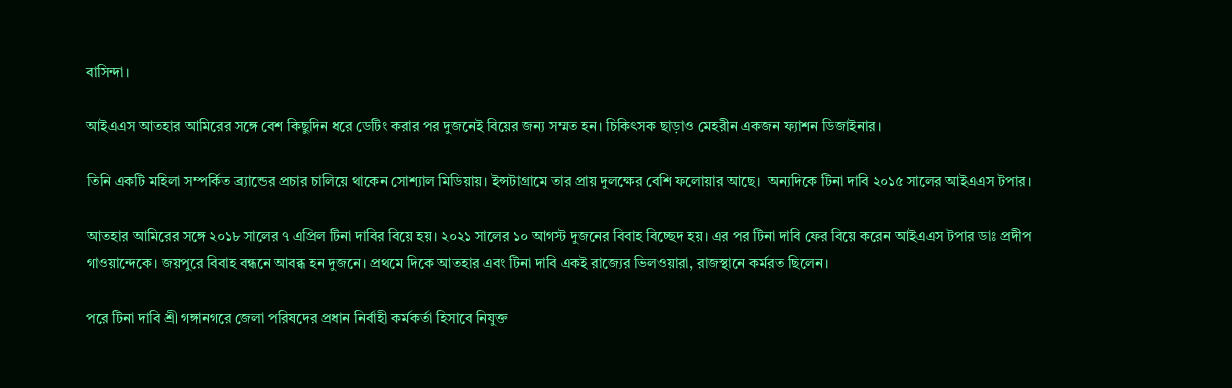বাসিন্দা।

আইএএস আতহার আমিরের সঙ্গে বেশ কিছুদিন ধরে ডেটিং করার পর দুজনেই বিয়ের জন্য সম্মত হন। চিকিৎসক ছাড়াও মেহরীন একজন ফ্যাশন ডিজাইনার।

তিনি একটি মহিলা সম্পর্কিত ব্র্যান্ডের প্রচার চালিয়ে থাকেন সোশ্যাল মিডিয়ায়। ইন্সটাগ্রামে তার প্রায় দুলক্ষের বেশি ফলোয়ার আছে।  অন্যদিকে টিনা দাবি ২০১৫ সালের আইএএস টপার।

আতহার আমিরের সঙ্গে ২০১৮ সালের ৭ এপ্রিল টিনা দাবির বিয়ে হয়। ২০২১ সালের ১০ আগস্ট দুজনের বিবাহ বিচ্ছেদ হয়। এর পর টিনা দাবি ফের বিয়ে করেন আইএএস টপার ডাঃ প্রদীপ গাওয়ান্দেকে। জয়পুরে বিবাহ বন্ধনে আবব্ধ হন দুজনে। প্রথমে দিকে আতহার এবং টিনা দাবি একই রাজ্যের ভিলওয়ারা, রাজস্থানে কর্মরত ছিলেন।

পরে টিনা দাবি শ্রী গঙ্গানগরে জেলা পরিষদের প্রধান নির্বাহী কর্মকর্তা হিসাবে নিযুক্ত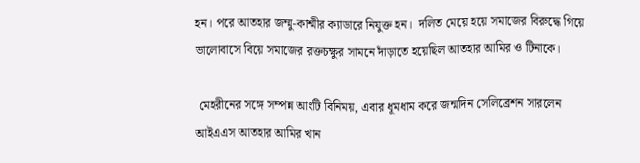হন। পরে আতহার জম্মু-কাশ্মীর ক্যাডারে নিযুক্ত হন।  দলিত মেয়ে হয়ে সমাজের বিরুদ্ধে গিয়ে ভালোবাসে বিয়ে সমাজের রক্তচক্ষুর সামনে দাঁড়াতে হয়েছিল আতহার আমির ও টিনাকে।

 মেহরীনের সঙ্গে সম্পন্ন আংটি বিনিময়, এবার ধূমধাম করে জন্মদিন সেলিব্রেশন সারলেন আইএএস আতহার আমির খান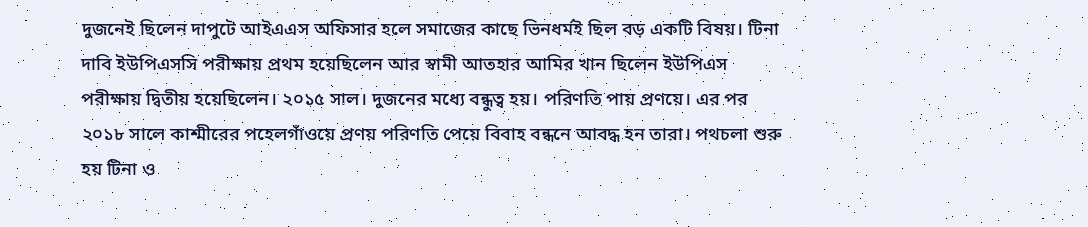দুজনেই ছিলেন দাপুটে আইএএস অফিসার হলে সমাজের কাছে ভিনধর্মই ছিল বড় একটি বিষয়। টিনা দাবি ইউপিএসসি পরীক্ষায় প্রথম হয়েছিলেন আর স্বামী আতহার আমির খান ছিলেন ইউপিএস পরীক্ষায় দ্বিতীয় হয়েছিলেন। ২০১৫ সাল। দুজনের মধ্যে বন্ধুত্ব হয়। পরিণতি পায় প্রণয়ে। এর পর ২০১৮ সালে কাশ্মীরের পহেলগাঁওয়ে প্রণয় পরিণতি পেয়ে বিবাহ বন্ধনে আবদ্ধ হন তারা। পথচলা শুরু হয় টিনা ও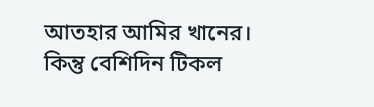আতহার আমির খানের। কিন্তু বেশিদিন টিকল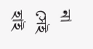না সেই হাই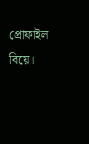প্রোফাইল বিয়ে।